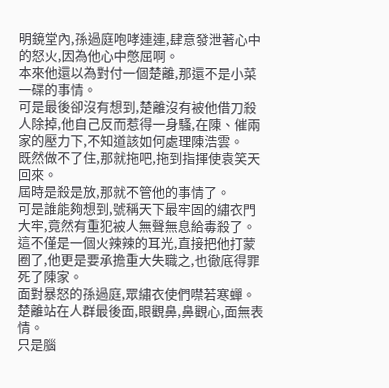明鏡堂內,孫過庭咆哮連連,肆意發泄著心中的怒火,因為他心中憋屈啊。
本來他還以為對付一個楚離,那還不是小菜一碟的事情。
可是最後卻沒有想到,楚離沒有被他借刀殺人除掉,他自己反而惹得一身騷,在陳、催兩家的壓力下,不知道該如何處理陳浩雲。
既然做不了住,那就拖吧,拖到指揮使袁笑天回來。
屆時是殺是放,那就不管他的事情了。
可是誰能夠想到,號稱天下最牢固的繡衣門大牢,竟然有重犯被人無聲無息給毒殺了。
這不僅是一個火辣辣的耳光,直接把他打蒙圈了,他更是要承擔重大失職之,也徹底得罪死了陳家。
面對暴怒的孫過庭,眾繡衣使們噤若寒蟬。
楚離站在人群最後面,眼觀鼻,鼻觀心,面無表情。
只是腦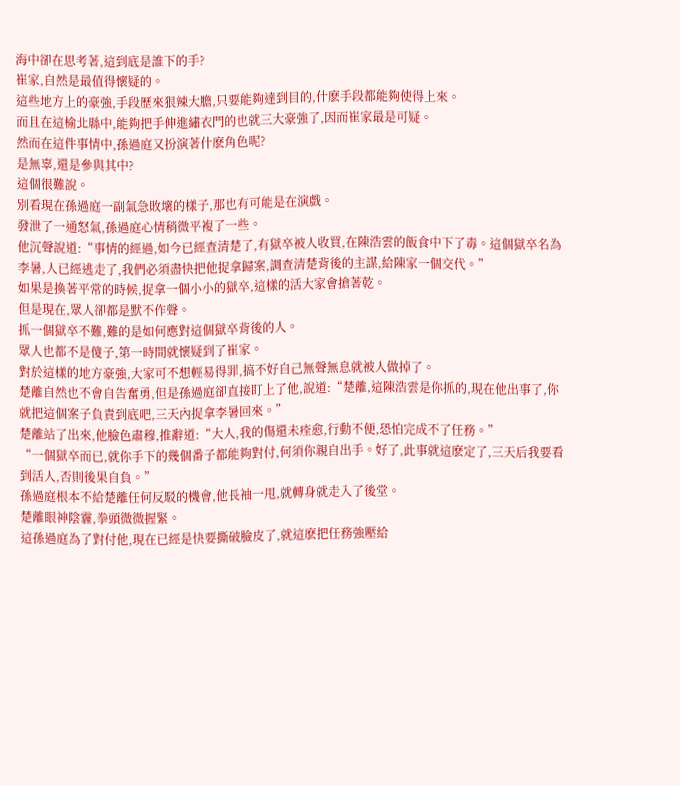海中卻在思考著,這到底是誰下的手?
崔家,自然是最值得懷疑的。
這些地方上的豪強,手段歷來狠辣大膽,只要能夠達到目的,什麽手段都能夠使得上來。
而且在這榆北縣中,能夠把手伸進繡衣門的也就三大豪強了,因而崔家最是可疑。
然而在這件事情中,孫過庭又扮演著什麽角色呢?
是無辜,還是參與其中?
這個很難說。
別看現在孫過庭一副氣急敗壞的樣子,那也有可能是在演戲。
發泄了一通怒氣,孫過庭心情稍微平複了一些。
他沉聲說道:“事情的經過,如今已經查清楚了,有獄卒被人收買,在陳浩雲的飯食中下了毒。這個獄卒名為李暑,人已經逃走了,我們必須盡快把他捉拿歸案,調查清楚背後的主謀,給陳家一個交代。”
如果是換著平常的時候,捉拿一個小小的獄卒,這樣的活大家會搶著乾。
但是現在,眾人卻都是默不作聲。
抓一個獄卒不難,難的是如何應對這個獄卒背後的人。
眾人也都不是傻子,第一時間就懷疑到了崔家。
對於這樣的地方豪強,大家可不想輕易得罪,搞不好自己無聲無息就被人做掉了。
楚離自然也不會自告奮勇,但是孫過庭卻直接盯上了他,說道:“楚離,這陳浩雲是你抓的,現在他出事了,你就把這個案子負責到底吧,三天內捉拿李暑回來。”
楚離站了出來,他臉色肅穆,推辭道:“大人,我的傷還未痊愈,行動不便,恐怕完成不了任務。”
“一個獄卒而已,就你手下的幾個番子都能夠對付,何須你親自出手。好了,此事就這麽定了,三天后我要看到活人,否則後果自負。”
孫過庭根本不給楚離任何反駁的機會,他長袖一甩,就轉身就走入了後堂。
楚離眼神陰霾,拳頭微微握緊。
這孫過庭為了對付他,現在已經是快要撕破臉皮了,就這麽把任務強壓給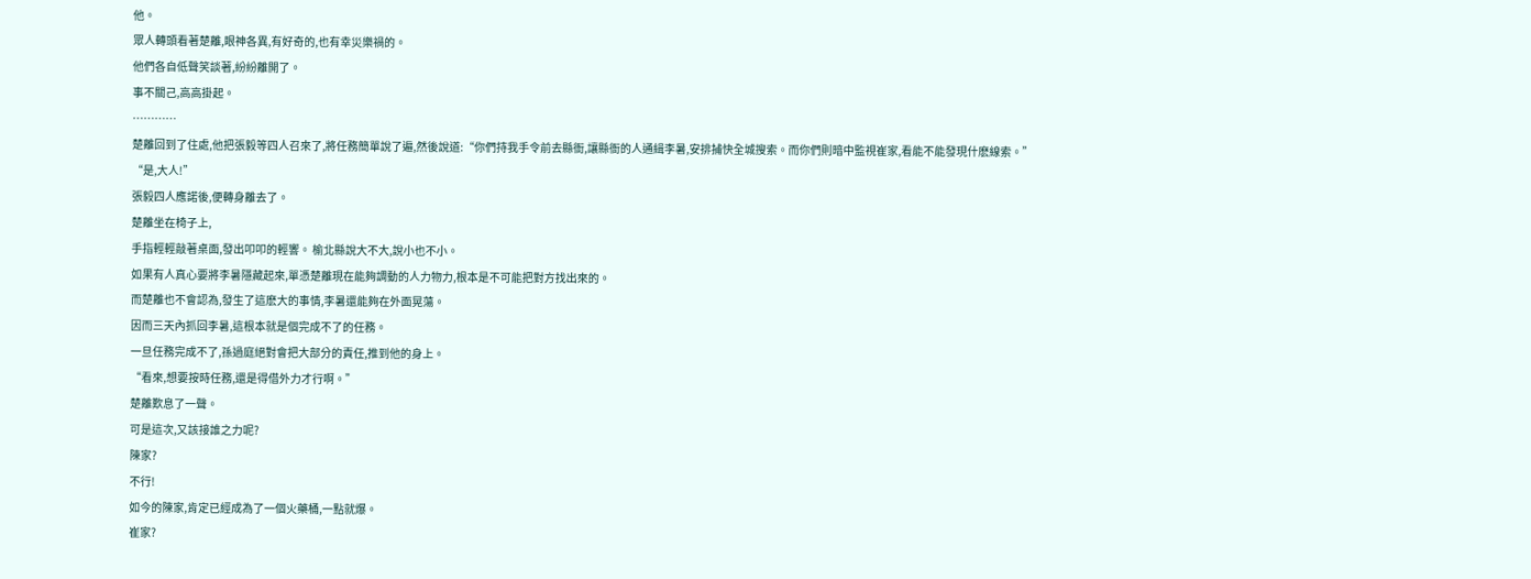他。
眾人轉頭看著楚離,眼神各異,有好奇的,也有幸災樂禍的。
他們各自低聲笑談著,紛紛離開了。
事不關己,高高掛起。
…………
楚離回到了住處,他把張毅等四人召來了,將任務簡單說了遍,然後說道:“你們持我手令前去縣衙,讓縣衙的人通緝李暑,安排捕快全城搜索。而你們則暗中監視崔家,看能不能發現什麽線索。”
“是,大人!”
張毅四人應諾後,便轉身離去了。
楚離坐在椅子上,
手指輕輕敲著桌面,發出叩叩的輕響。 榆北縣說大不大,說小也不小。
如果有人真心要將李暑隱藏起來,單憑楚離現在能夠調動的人力物力,根本是不可能把對方找出來的。
而楚離也不會認為,發生了這麽大的事情,李暑還能夠在外面晃蕩。
因而三天內抓回李暑,這根本就是個完成不了的任務。
一旦任務完成不了,孫過庭絕對會把大部分的責任,推到他的身上。
“看來,想要按時任務,還是得借外力才行啊。”
楚離歎息了一聲。
可是這次,又該接誰之力呢?
陳家?
不行!
如今的陳家,肯定已經成為了一個火藥桶,一點就爆。
崔家?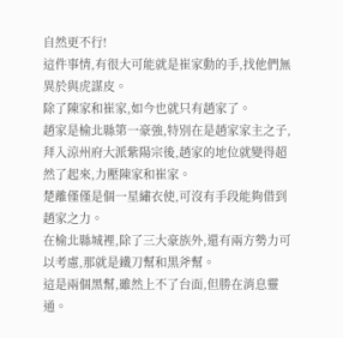自然更不行!
這件事情,有很大可能就是崔家動的手,找他們無異於與虎謀皮。
除了陳家和崔家,如今也就只有趙家了。
趙家是榆北縣第一豪強,特別在是趙家家主之子,拜入涼州府大派紫陽宗後,趙家的地位就變得超然了起來,力壓陳家和崔家。
楚離僅僅是個一星繡衣使,可沒有手段能夠借到趙家之力。
在榆北縣城裡,除了三大豪族外,還有兩方勢力可以考慮,那就是鐵刀幫和黒斧幫。
這是兩個黑幫,雖然上不了台面,但勝在消息靈通。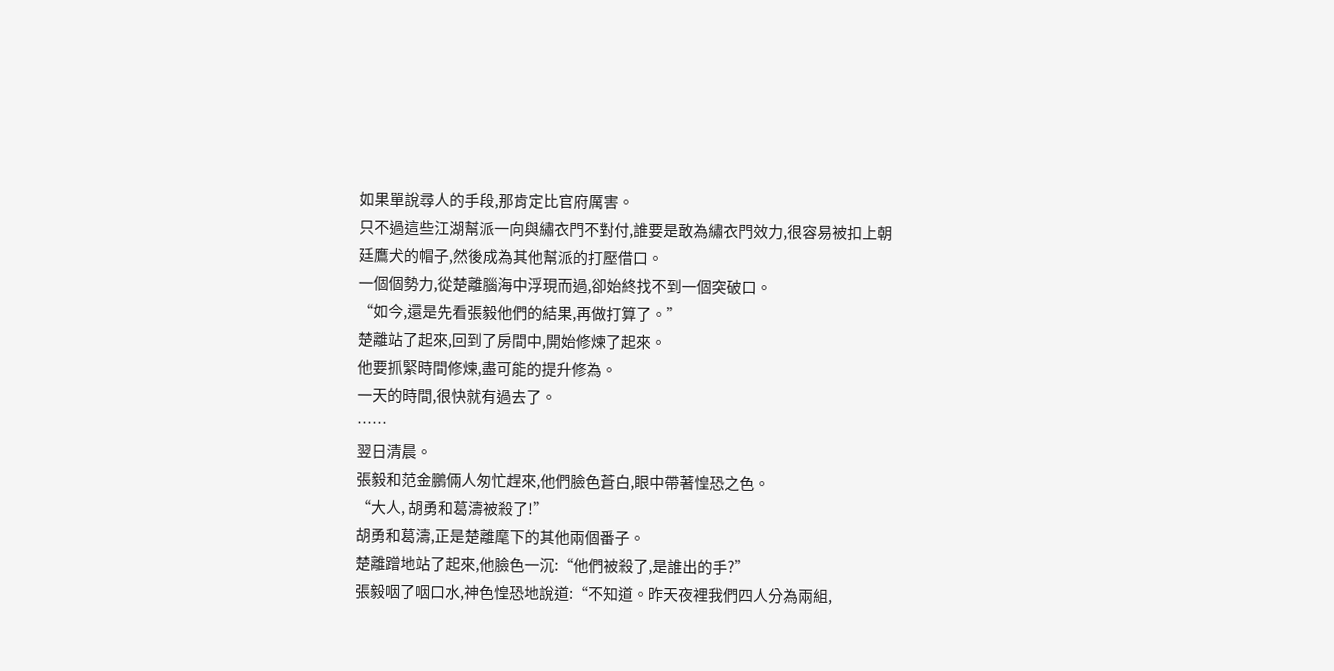如果單說尋人的手段,那肯定比官府厲害。
只不過這些江湖幫派一向與繡衣門不對付,誰要是敢為繡衣門效力,很容易被扣上朝廷鷹犬的帽子,然後成為其他幫派的打壓借口。
一個個勢力,從楚離腦海中浮現而過,卻始終找不到一個突破口。
“如今,還是先看張毅他們的結果,再做打算了。”
楚離站了起來,回到了房間中,開始修煉了起來。
他要抓緊時間修煉,盡可能的提升修為。
一天的時間,很快就有過去了。
……
翌日清晨。
張毅和范金鵬倆人匆忙趕來,他們臉色蒼白,眼中帶著惶恐之色。
“大人, 胡勇和葛濤被殺了!”
胡勇和葛濤,正是楚離麾下的其他兩個番子。
楚離蹭地站了起來,他臉色一沉:“他們被殺了,是誰出的手?”
張毅咽了咽口水,神色惶恐地說道:“不知道。昨天夜裡我們四人分為兩組,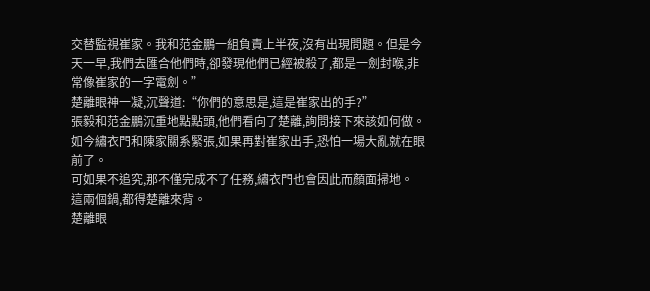交替監視崔家。我和范金鵬一組負責上半夜,沒有出現問題。但是今天一早,我們去匯合他們時,卻發現他們已經被殺了,都是一劍封喉,非常像崔家的一字電劍。”
楚離眼神一凝,沉聲道:“你們的意思是,這是崔家出的手?”
張毅和范金鵬沉重地點點頭,他們看向了楚離,詢問接下來該如何做。
如今繡衣門和陳家關系緊張,如果再對崔家出手,恐怕一場大亂就在眼前了。
可如果不追究,那不僅完成不了任務,繡衣門也會因此而顏面掃地。
這兩個鍋,都得楚離來背。
楚離眼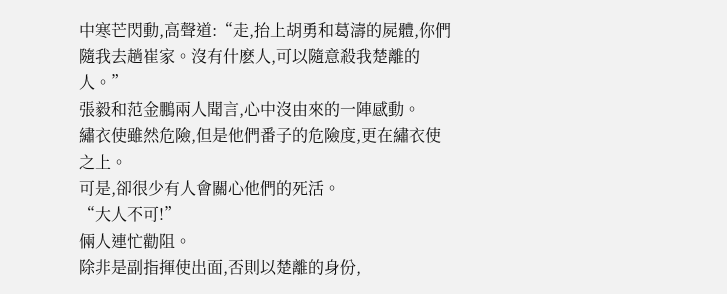中寒芒閃動,高聲道:“走,抬上胡勇和葛濤的屍體,你們隨我去趟崔家。沒有什麽人,可以隨意殺我楚離的人。”
張毅和范金鵬兩人聞言,心中沒由來的一陣感動。
繡衣使雖然危險,但是他們番子的危險度,更在繡衣使之上。
可是,卻很少有人會關心他們的死活。
“大人不可!”
倆人連忙勸阻。
除非是副指揮使出面,否則以楚離的身份,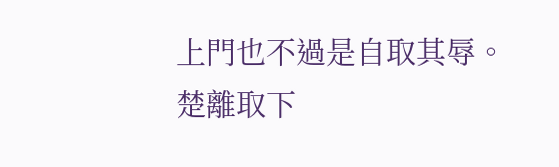上門也不過是自取其辱。
楚離取下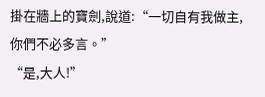掛在牆上的寶劍,說道:“一切自有我做主,你們不必多言。”
“是,大人!”